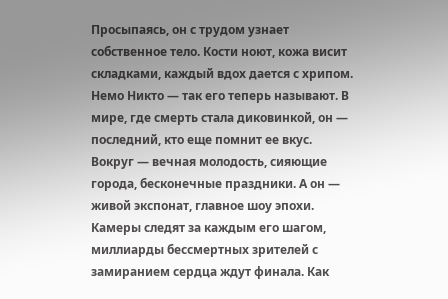Просыпаясь, он с трудом узнает собственное тело. Кости ноют, кожа висит складками, каждый вдох дается с хрипом. Немо Никто — так его теперь называют. В мире, где смерть стала диковинкой, он — последний, кто еще помнит ее вкус.
Вокруг — вечная молодость, сияющие города, бесконечные праздники. А он — живой экспонат, главное шоу эпохи. Камеры следят за каждым его шагом, миллиарды бессмертных зрителей с замиранием сердца ждут финала. Как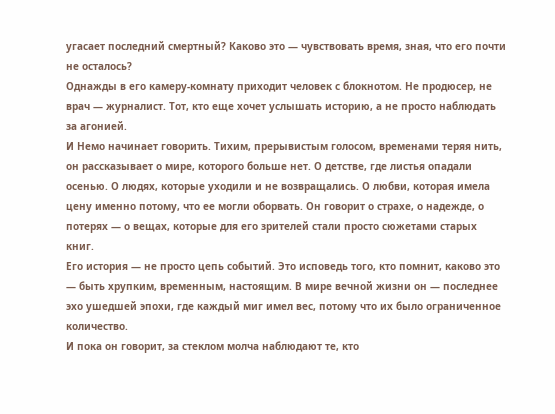угасает последний смертный? Каково это — чувствовать время, зная, что его почти не осталось?
Однажды в его камеру-комнату приходит человек с блокнотом. Не продюсер, не врач — журналист. Тот, кто еще хочет услышать историю, а не просто наблюдать за агонией.
И Немо начинает говорить. Тихим, прерывистым голосом, временами теряя нить, он рассказывает о мире, которого больше нет. О детстве, где листья опадали осенью. О людях, которые уходили и не возвращались. О любви, которая имела цену именно потому, что ее могли оборвать. Он говорит о страхе, о надежде, о потерях — о вещах, которые для его зрителей стали просто сюжетами старых книг.
Его история — не просто цепь событий. Это исповедь того, кто помнит, каково это — быть хрупким, временным, настоящим. В мире вечной жизни он — последнее эхо ушедшей эпохи, где каждый миг имел вес, потому что их было ограниченное количество.
И пока он говорит, за стеклом молча наблюдают те, кто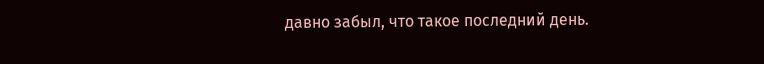давно забыл, что такое последний день.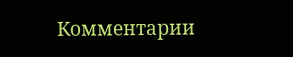Комментарии